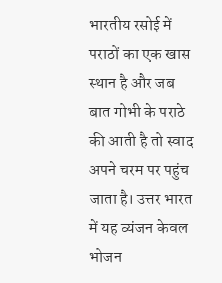भारतीय रसोई में पराठों का एक खास स्थान है और जब बात गोभी के पराठे की आती है तो स्वाद अपने चरम पर पहुंच जाता है। उत्तर भारत में यह व्यंजन केवल भोजन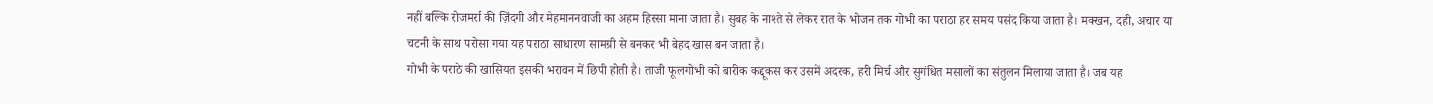नहीं बल्कि रोजमर्रा की ज़िंदगी और मेहमाननवाजी का अहम हिस्सा माना जाता है। सुबह के नाश्ते से लेकर रात के भोजन तक गोभी का पराठा हर समय पसंद किया जाता है। मक्खन, दही, अचार या चटनी के साथ परोसा गया यह पराठा साधारण सामग्री से बनकर भी बेहद खास बन जाता है।
गोभी के पराठे की खासियत इसकी भरावन में छिपी होती है। ताजी फूलगोभी को बारीक कद्दूकस कर उसमें अदरक, हरी मिर्च और सुगंधित मसालों का संतुलन मिलाया जाता है। जब यह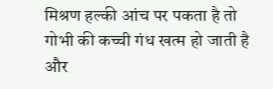मिश्रण हल्की आंच पर पकता है तो गोभी की कच्ची गंध खत्म हो जाती है और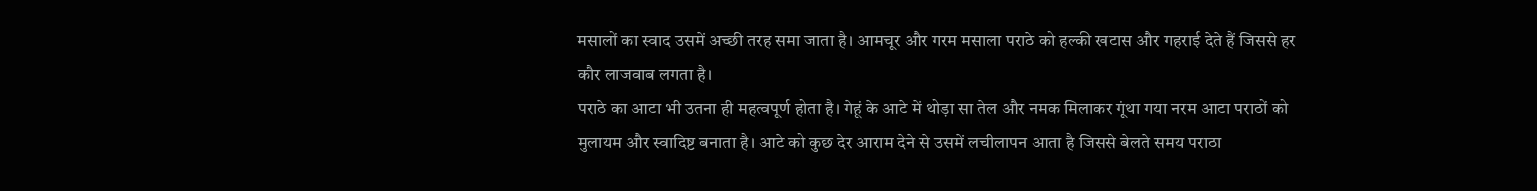मसालों का स्वाद उसमें अच्छी तरह समा जाता है। आमचूर और गरम मसाला पराठे को हल्की खटास और गहराई देते हैं जिससे हर कौर लाजवाब लगता है।
पराठे का आटा भी उतना ही महत्वपूर्ण होता है। गेहूं के आटे में थोड़ा सा तेल और नमक मिलाकर गूंथा गया नरम आटा पराठों को मुलायम और स्वादिष्ट बनाता है। आटे को कुछ देर आराम देने से उसमें लचीलापन आता है जिससे बेलते समय पराठा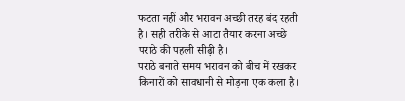फटता नहीं और भरावन अच्छी तरह बंद रहती है। सही तरीके से आटा तैयार करना अच्छे पराठे की पहली सीढ़ी है।
पराठे बनाते समय भरावन को बीच में रखकर किनारों को सावधानी से मोड़ना एक कला है।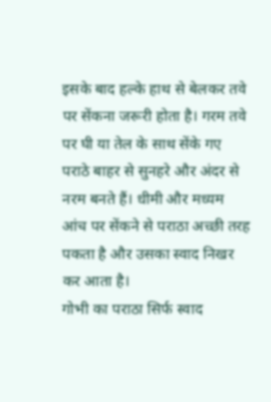इसके बाद हल्के हाथ से बेलकर तवे पर सेंकना जरूरी होता है। गरम तवे पर घी या तेल के साथ सेंके गए पराठे बाहर से सुनहरे और अंदर से नरम बनते हैं। धीमी और मध्यम आंच पर सेंकने से पराठा अच्छी तरह पकता है और उसका स्वाद निखर कर आता है।
गोभी का पराठा सिर्फ स्वाद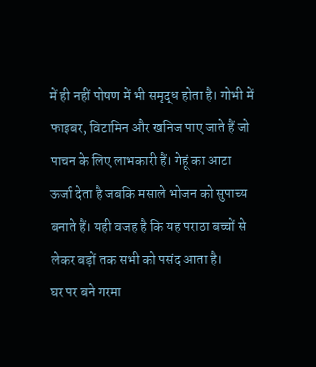में ही नहीं पोषण में भी समृद्ध होता है। गोभी में फाइबर, विटामिन और खनिज पाए जाते हैं जो पाचन के लिए लाभकारी हैं। गेहूं का आटा ऊर्जा देता है जबकि मसाले भोजन को सुपाच्य बनाते हैं। यही वजह है कि यह पराठा बच्चों से लेकर बड़ों तक सभी को पसंद आता है।
घर पर बने गरमा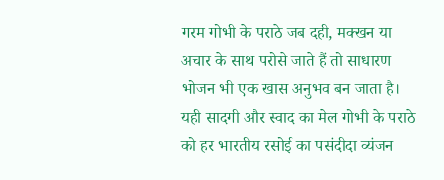गरम गोभी के पराठे जब दही, मक्खन या अचार के साथ परोसे जाते हैं तो साधारण भोजन भी एक खास अनुभव बन जाता है। यही सादगी और स्वाद का मेल गोभी के पराठे को हर भारतीय रसोई का पसंदीदा व्यंजन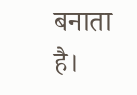बनाता है।